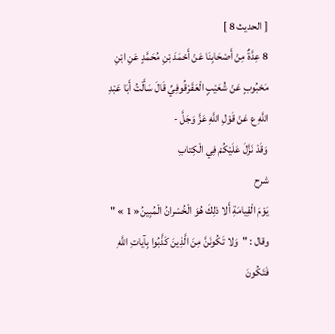[ الحديث 8 ]
8 عِدَّةٌ مِنْ أَصْحَابِنَا عَنْ أَحْمَدَ بْنِ مُحَمَّدٍ عَنِ ابْنِ مَحْبُوبٍ عَنْ شُعَيْبٍ الْعَقَرْقُوفِيِّ قَالَ سَأَلْتُ أَبَا عَبْدِ اللَّهِ ع عَنْ قَوْلِ اللَّهِ عَزَّ وَجَلَّ -
وَقَدْ نَزَّلَ عَلَيْكُمْ فِي الْكِتابِ
شرح
يَوْمَ الْقِيامَةِ أَلا ذلِكَ هُوَ الْخُسْرانُ الْمُبِينُ« 1 » " وقال : "وَلا تَكُونَنَّ مِنَ الَّذِينَ كَذَّبُوا بِآياتِ اللَّهِ فَتَكُونَ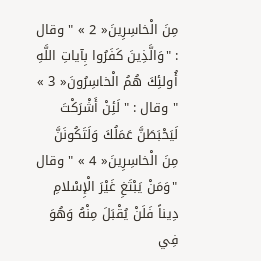مِنَ الْخاسِرِينَ« 2 » " وقال : "وَالَّذِينَ كَفَرُوا بِآياتِ اللَّهِ أُولئِكَ هُمُ الْخاسِرُونَ« 3 » " وقال : "لَئِنْ أَشْرَكْتَ لَيَحْبَطَنَّ عَمَلُكَ وَلَتَكُونَنَّ مِنَ الْخاسِرِينَ« 4 » " وقال "وَمَنْ يَبْتَغِ غَيْرَ الْإِسْلامِ دِيناً فَلَنْ يُقْبَلَ مِنْهُ وَهُوَ فِي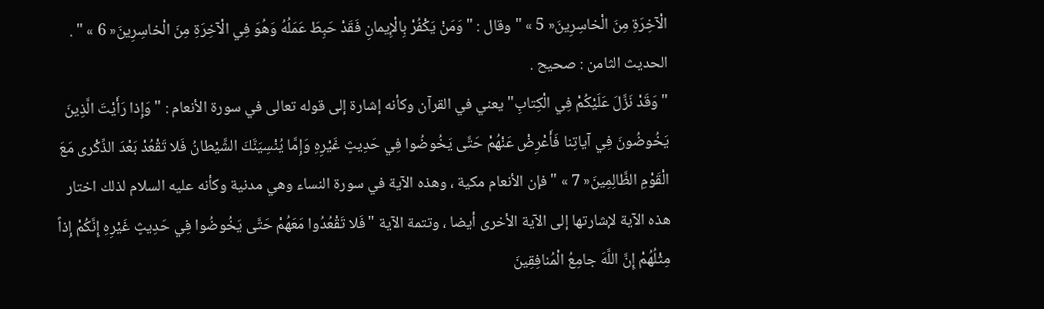الْآخِرَةِ مِنَ الْخاسِرِينَ« 5 » " وقال : "وَمَنْ يَكْفُرْ بِالْإِيمانِ فَقَدْ حَبِطَ عَمَلُهُ وَهُوَ فِي الْآخِرَةِ مِنَ الْخاسِرِينَ« 6 » " .
الحديث الثامن : صحيح .
"وَقَدْ نَزَّلَ عَلَيْكُمْ فِي الْكِتابِ" يعني في القرآن وكأنه إشارة إلى قوله تعالى في سورة الأنعام : "وَإِذا رَأَيْتَ الَّذِينَ يَخُوضُونَ فِي آياتِنا فَأَعْرِضْ عَنْهُمْ حَتَّى يَخُوضُوا فِي حَدِيثٍ غَيْرِهِ وَإِمَّا يُنْسِيَنَّكَ الشَّيْطانُ فَلا تَقْعُدْ بَعْدَ الذِّكْرى مَعَ الْقَوْمِ الظَّالِمِينَ« 7 » " فإن الأنعام مكية ، وهذه الآية في سورة النساء وهي مدنية وكأنه عليه السلام لذلك اختار هذه الآية لإشارتها إلى الآية الأخرى أيضا ، وتتمة الآية "فَلا تَقْعُدُوا مَعَهُمْ حَتَّى يَخُوضُوا فِي حَدِيثٍ غَيْرِهِ إِنَّكُمْ إِذاً مِثْلُهُمْ إِنَّ اللَّهَ جامِعُ الْمُنافِقِينَ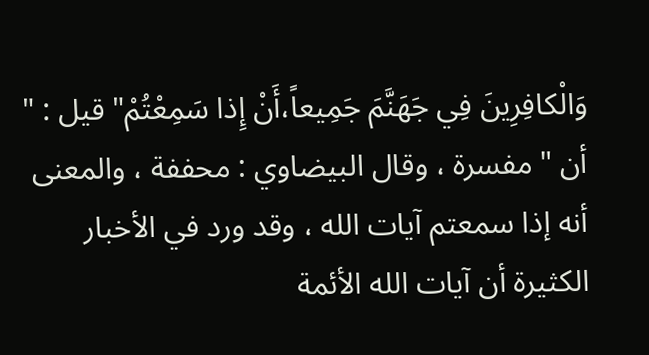وَالْكافِرِينَ فِي جَهَنَّمَ جَمِيعاً،أَنْ إِذا سَمِعْتُمْ" قيل : " أن " مفسرة ، وقال البيضاوي : محففة ، والمعنى أنه إذا سمعتم آيات الله ، وقد ورد في الأخبار الكثيرة أن آيات الله الأئمة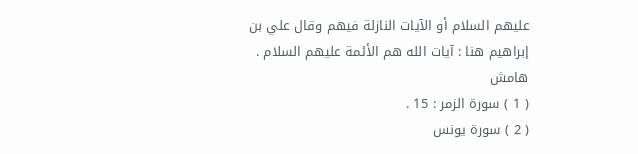عليهم السلام أو الآيات النازلة فيهم وقال علي بن إبراهيم هنا : آيات الله هم الأئمة عليهم السلام .
هامش
( 1 ) سورة الزمر : 15 .
( 2 ) سورة يونس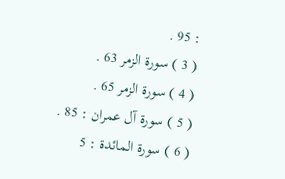: 95 .
( 3 ) سورة الزمر 63 .
( 4 ) سورة الزمر 65 .
( 5 ) سورة آل عمران : 85 .
( 6 ) سورة المائدة : 5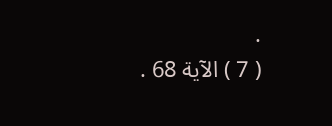.
( 7 ) الآية 68 .